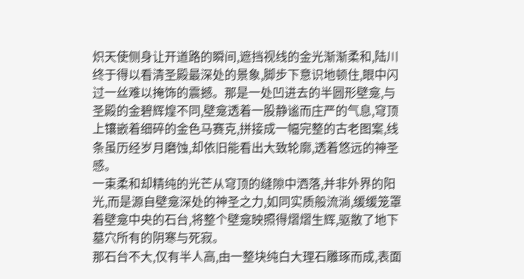炽天使侧身让开道路的瞬间,遮挡视线的金光渐渐柔和,陆川终于得以看清圣殿最深处的景象,脚步下意识地顿住,眼中闪过一丝难以掩饰的震撼。那是一处凹进去的半圆形壁龛,与圣殿的金碧辉煌不同,壁龛透着一股静谧而庄严的气息,穹顶上镶嵌着细碎的金色马赛克,拼接成一幅完整的古老图案,线条虽历经岁月磨蚀,却依旧能看出大致轮廓,透着悠远的神圣感。
一束柔和却精纯的光芒从穹顶的缝隙中洒落,并非外界的阳光,而是源自壁龛深处的神圣之力,如同实质般流淌,缓缓笼罩着壁龛中央的石台,将整个壁龛映照得熠熠生辉,驱散了地下墓穴所有的阴寒与死寂。
那石台不大,仅有半人高,由一整块纯白大理石雕琢而成,表面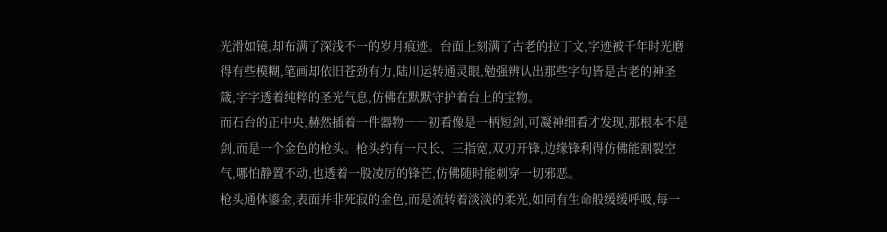光滑如镜,却布满了深浅不一的岁月痕迹。台面上刻满了古老的拉丁文,字迹被千年时光磨得有些模糊,笔画却依旧苍劲有力,陆川运转通灵眼,勉强辨认出那些字句皆是古老的神圣箴,字字透着纯粹的圣光气息,仿佛在默默守护着台上的宝物。
而石台的正中央,赫然插着一件器物――初看像是一柄短剑,可凝神细看才发现,那根本不是剑,而是一个金色的枪头。枪头约有一尺长、三指宽,双刃开锋,边缘锋利得仿佛能割裂空气,哪怕静置不动,也透着一股凌厉的锋芒,仿佛随时能刺穿一切邪恶。
枪头通体鎏金,表面并非死寂的金色,而是流转着淡淡的柔光,如同有生命般缓缓呼吸,每一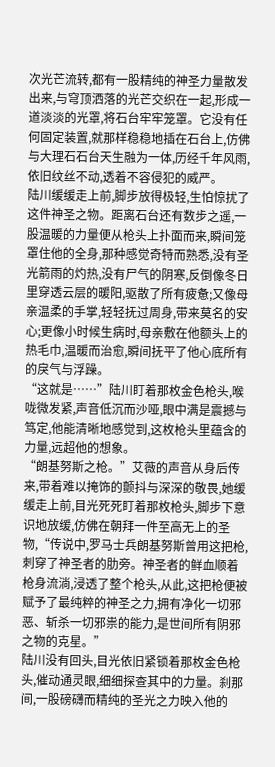次光芒流转,都有一股精纯的神圣力量散发出来,与穹顶洒落的光芒交织在一起,形成一道淡淡的光罩,将石台牢牢笼罩。它没有任何固定装置,就那样稳稳地插在石台上,仿佛与大理石石台天生融为一体,历经千年风雨,依旧纹丝不动,透着不容侵犯的威严。
陆川缓缓走上前,脚步放得极轻,生怕惊扰了这件神圣之物。距离石台还有数步之遥,一股温暖的力量便从枪头上扑面而来,瞬间笼罩住他的全身,那种感觉奇特而熟悉,没有圣光箭雨的灼热,没有尸气的阴寒,反倒像冬日里穿透云层的暖阳,驱散了所有疲惫;又像母亲温柔的手掌,轻轻抚过周身,带来莫名的安心;更像小时候生病时,母亲敷在他额头上的热毛巾,温暖而治愈,瞬间抚平了他心底所有的戾气与浮躁。
“这就是……”陆川盯着那枚金色枪头,喉咙微发紧,声音低沉而沙哑,眼中满是震撼与笃定,他能清晰地感觉到,这枚枪头里蕴含的力量,远超他的想象。
“朗基努斯之枪。”艾薇的声音从身后传来,带着难以掩饰的颤抖与深深的敬畏,她缓缓走上前,目光死死盯着那枚枪头,脚步下意识地放缓,仿佛在朝拜一件至高无上的圣物,“传说中,罗马士兵朗基努斯曾用这把枪,刺穿了神圣者的肋旁。神圣者的鲜血顺着枪身流淌,浸透了整个枪头,从此,这把枪便被赋予了最纯粹的神圣之力,拥有净化一切邪恶、斩杀一切邪祟的能力,是世间所有阴邪之物的克星。”
陆川没有回头,目光依旧紧锁着那枚金色枪头,催动通灵眼,细细探查其中的力量。刹那间,一股磅礴而精纯的圣光之力映入他的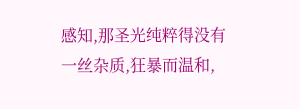感知,那圣光纯粹得没有一丝杂质,狂暴而温和,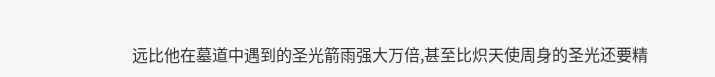远比他在墓道中遇到的圣光箭雨强大万倍,甚至比炽天使周身的圣光还要精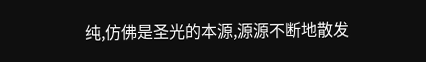纯,仿佛是圣光的本源,源源不断地散发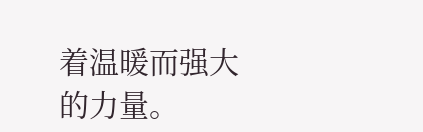着温暖而强大的力量。